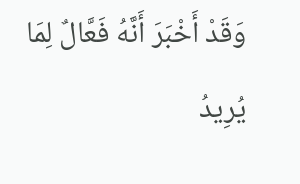وَقَدْ أَخْبَرَ أَنَّهُ فَعَّالٌ لِمَا يُرِيدُ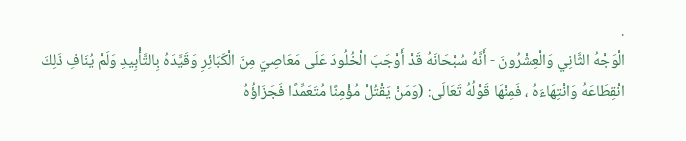.
الْوَجْهُ الثَّانِي وَالْعِشْرُونَ - أَنَّهُ سُبْحَانَهُ قَدْ أَوْجَبَ الْخُلُودَ عَلَى مَعَاصِيَ مِنَ الْكَبَائِرِ وَقَيَّدَهُ بِالتَّأْبِيدِ وَلَمْ يُنَافِ ذَلِكَ انْقِطَاعَهُ وَانْتِهَاءَهُ ، فَمِنْهَا قَوْلُهُ تَعَالَى: (وَمَنْ يَقْتُلْ مُؤْمِنًا مُتَعَمِّدًا فَجَزَاؤُهُ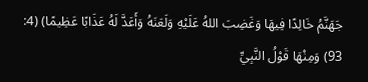جَهَنَّمُ خَالِدًا فِيهَا وَغَضِبَ اللهُ عَلَيْهِ وَلَعَنَهُ وَأَعَدَّ لَهُ عَذَابًا عَظِيمًا) (4: 93) وَمِنْهَا قَوْلُ النَّبِيِّ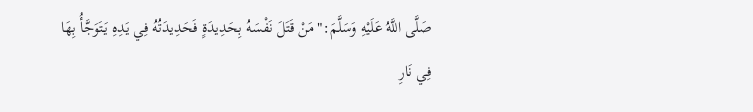صَلَّى اللَّهُ عَلَيْهِ وَسَلَّمَ:"مَنْ قَتَلَ نَفْسَهُ بِحَدِيدَةٍ فَحَدِيدَتُهُ فِي يَدِهِ يَتَوَجَّأُ بِهَا فِي نَارِ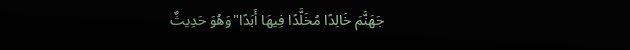جَهَنَّمَ خَالِدًا مُخَلَّدًا فِيهَا أَبَدًا"وَهُوَ حَدِيثٌ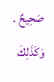صَحِيحٌ . وَكَذَلِكَ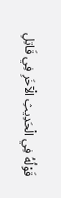قَوْلُهُ فِي الْحَدِيثِ الْآخَرِ فِي قَاتِلِ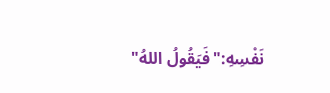نَفْسِهِ:"فَيَقُولُ اللهُ"